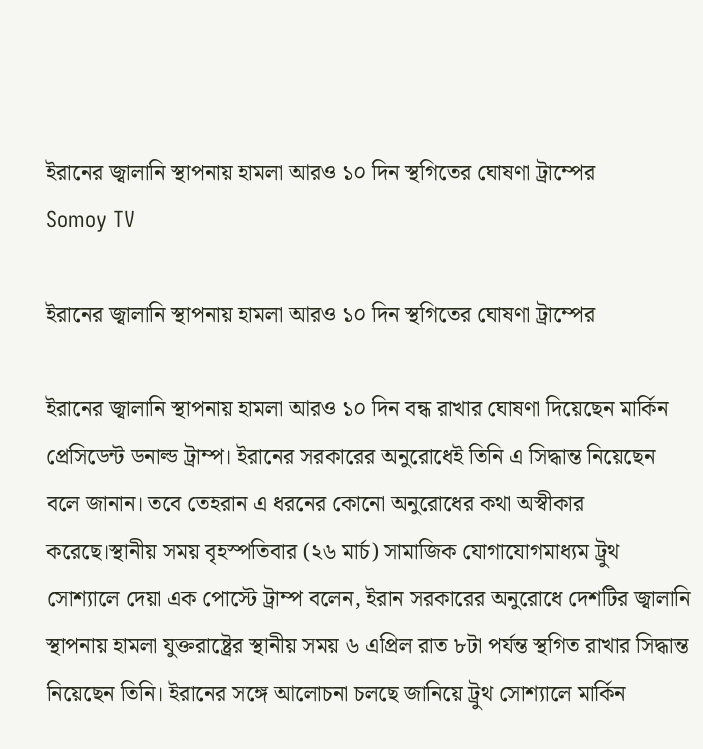ইরানের জ্বালানি স্থাপনায় হামলা আরও ১০ দিন স্থগিতের ঘোষণা ট্রাম্পের
Somoy TV

ইরানের জ্বালানি স্থাপনায় হামলা আরও ১০ দিন স্থগিতের ঘোষণা ট্রাম্পের

ইরানের জ্বালানি স্থাপনায় হামলা আরও ১০ দিন বন্ধ রাখার ঘোষণা দিয়েছেন মার্কিন প্রেসিডেন্ট ডনাল্ড ট্রাম্প। ইরানের সরকারের অনুরোধেই তিনি এ সিদ্ধান্ত নিয়েছেন বলে জানান। তবে তেহরান এ ধরনের কোনো অনুরোধের কথা অস্বীকার করেছে।স্থানীয় সময় বৃহস্পতিবার (২৬ মার্চ) সামাজিক যোগাযোগমাধ্যম ট্রুথ সোশ্যালে দেয়া এক পোস্টে ট্রাম্প বলেন, ইরান সরকারের অনুরোধে দেশটির জ্বালানি স্থাপনায় হামলা যুক্তরাষ্ট্রের স্থানীয় সময় ৬ এপ্রিল রাত ৮টা পর্যন্ত স্থগিত রাখার সিদ্ধান্ত নিয়েছেন তিনি। ইরানের সঙ্গে আলোচনা চলছে জানিয়ে ট্রুথ সোশ্যালে মার্কিন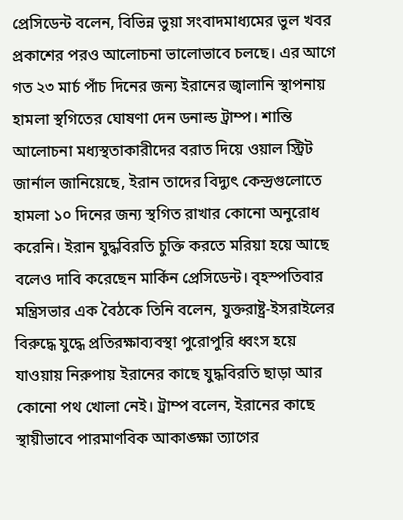প্রেসিডেন্ট বলেন, বিভিন্ন ভুয়া সংবাদমাধ্যমের ভুল খবর প্রকাশের পরও আলোচনা ভালোভাবে চলছে। এর আগে গত ২৩ মার্চ পাঁচ দিনের জন্য ইরানের জ্বালানি স্থাপনায় হামলা স্থগিতের ঘোষণা দেন ডনাল্ড ট্রাম্প। শান্তি আলোচনা মধ্যস্থতাকারীদের বরাত দিয়ে ওয়াল স্ট্রিট জার্নাল জানিয়েছে, ইরান তাদের বিদ্যুৎ কেন্দ্রগুলোতে হামলা ১০ দিনের জন্য স্থগিত রাখার কোনো অনুরোধ করেনি। ইরান যুদ্ধবিরতি চুক্তি করতে মরিয়া হয়ে আছে বলেও দাবি করেছেন মার্কিন প্রেসিডেন্ট। বৃহস্পতিবার মন্ত্রিসভার এক বৈঠকে তিনি বলেন, যুক্তরাষ্ট্র-ইসরাইলের বিরুদ্ধে যুদ্ধে প্রতিরক্ষাব্যবস্থা পুরোপুরি ধ্বংস হয়ে যাওয়ায় নিরুপায় ইরানের কাছে যুদ্ধবিরতি ছাড়া আর কোনো পথ খোলা নেই। ট্রাম্প বলেন, ইরানের কাছে স্থায়ীভাবে পারমাণবিক আকাঙ্ক্ষা ত্যাগের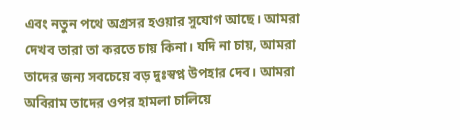এবং নতুন পথে অগ্রসর হওয়ার সুযোগ আছে। আমরা দেখব তারা তা করতে চায় কিনা। যদি না চায়, আমরা তাদের জন্য সবচেয়ে বড় দুঃস্বপ্ন উপহার দেব। আমরা অবিরাম তাদের ওপর হামলা চালিয়ে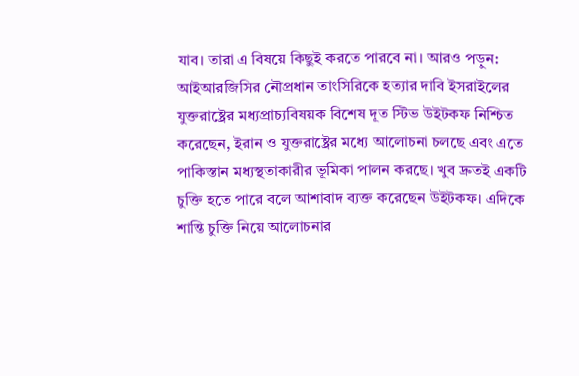যাব। তারা এ বিষয়ে কিছুই করতে পারবে না। আরও পড়ুন: আইআরজিসির নৌপ্রধান তাংসিরিকে হত্যার দাবি ইসরাইলের যুক্তরাষ্ট্রের মধ্যপ্রাচ্যবিষয়ক বিশেষ দূত স্টিভ উইটকফ নিশ্চিত করেছেন, ইরান ও যুক্তরাষ্ট্রের মধ্যে আলোচনা চলছে এবং এতে পাকিস্তান মধ্যস্থতাকারীর ভূমিকা পালন করছে। খুব দ্রুতই একটি চুক্তি হতে পারে বলে আশাবাদ ব্যক্ত করেছেন উইটকফ। এদিকে শান্তি চুক্তি নিয়ে আলোচনার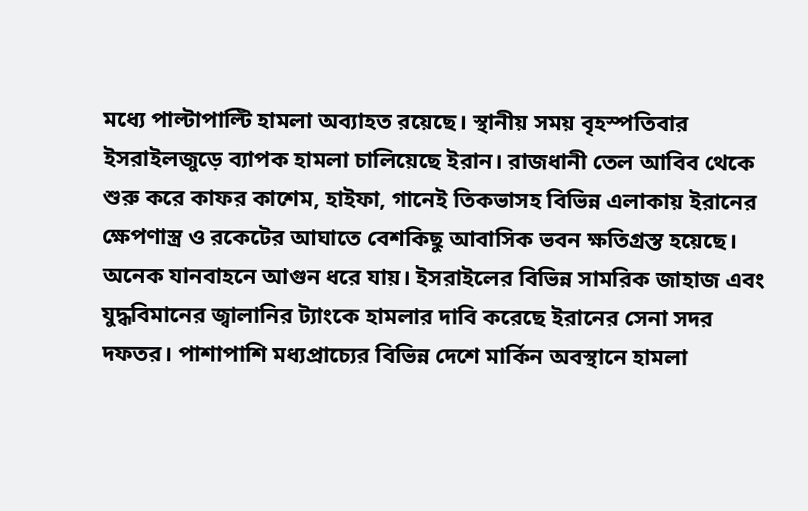মধ্যে পাল্টাপাল্টি হামলা অব্যাহত রয়েছে। স্থানীয় সময় বৃহস্পতিবার ইসরাইলজুড়ে ব্যাপক হামলা চালিয়েছে ইরান। রাজধানী তেল আবিব থেকে শুরু করে কাফর কাশেম, হাইফা, গানেই তিকভাসহ বিভিন্ন এলাকায় ইরানের ক্ষেপণাস্ত্র ও রকেটের আঘাতে বেশকিছু আবাসিক ভবন ক্ষতিগ্রস্ত হয়েছে। অনেক যানবাহনে আগুন ধরে যায়। ইসরাইলের বিভিন্ন সামরিক জাহাজ এবং যুদ্ধবিমানের জ্বালানির ট্যাংকে হামলার দাবি করেছে ইরানের সেনা সদর দফতর। পাশাপাশি মধ্যপ্রাচ্যের বিভিন্ন দেশে মার্কিন অবস্থানে হামলা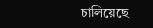চালিয়েছে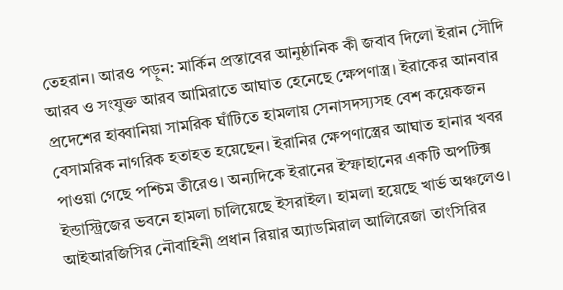তেহরান। আরও পড়ুন: মার্কিন প্রস্তাবের আনুষ্ঠানিক কী জবাব দিলো ইরান সৌদি আরব ও সংযুক্ত আরব আমিরাতে আঘাত হেনেছে ক্ষেপণাস্ত্র। ইরাকের আনবার প্রদেশের হাব্বানিয়া সামরিক ঘাঁটিতে হামলায় সেনাসদস্যসহ বেশ কয়েকজন বেসামরিক নাগরিক হতাহত হয়েছেন। ইরানির ক্ষেপণাস্ত্রের আঘাত হানার খবর পাওয়া গেছে পশ্চিম তীরেও। অন্যদিকে ইরানের ইস্ফাহানের একটি অপটিক্স ইন্ডাস্ট্রিজের ভবনে হামলা চালিয়েছে ইসরাইল। হামলা হয়েছে খার্ভ অঞ্চলেও। আইআরজিসির নৌবাহিনী প্রধান রিয়ার অ্যাডমিরাল আলিরেজা তাংসিরির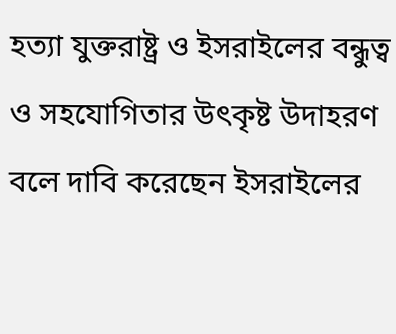হত্যা যুক্তরাষ্ট্র ও ইসরাইলের বন্ধুত্ব ও সহযোগিতার উৎকৃষ্ট উদাহরণ বলে দাবি করেছেন ইসরাইলের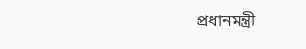প্রধানমন্ত্রী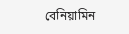বেনিয়ামিন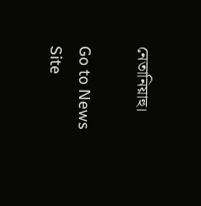নেতানিয়াহু।

Go to News Site